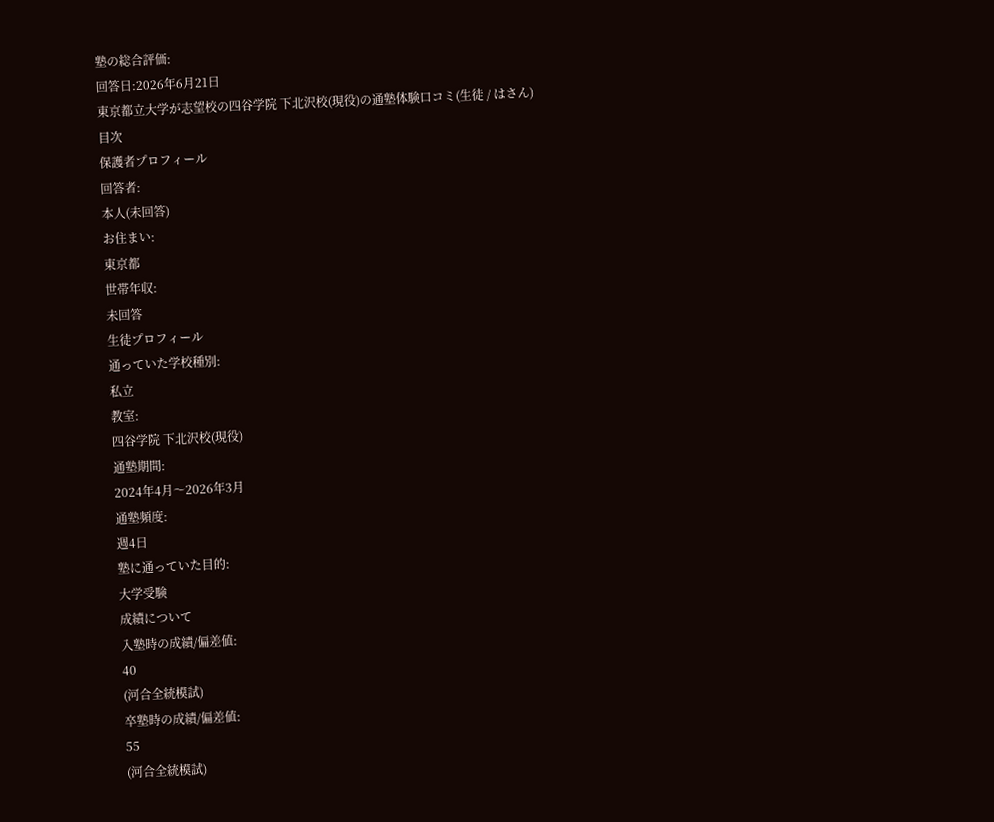塾の総合評価:
回答日:2026年6月21日
東京都立大学が志望校の四谷学院 下北沢校(現役)の通塾体験口コミ(生徒 / はさん)
目次
保護者プロフィール
回答者:
本人(未回答)
お住まい:
東京都
世帯年収:
未回答
生徒プロフィール
通っていた学校種別:
私立
教室:
四谷学院 下北沢校(現役)
通塾期間:
2024年4月〜2026年3月
通塾頻度:
週4日
塾に通っていた目的:
大学受験
成績について
入塾時の成績/偏差値:
40
(河合全統模試)
卒塾時の成績/偏差値:
55
(河合全統模試)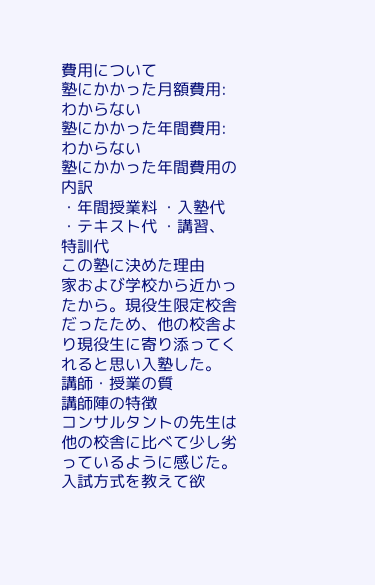費用について
塾にかかった月額費用:
わからない
塾にかかった年間費用:
わからない
塾にかかった年間費用の内訳
・年間授業料 ・入塾代 ・テキスト代 ・講習、特訓代
この塾に決めた理由
家および学校から近かったから。現役生限定校舎だったため、他の校舎より現役生に寄り添ってくれると思い入塾した。
講師・授業の質
講師陣の特徴
コンサルタントの先生は他の校舎に比べて少し劣っているように感じた。入試方式を教えて欲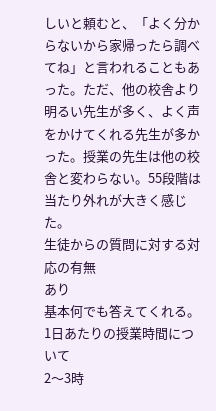しいと頼むと、「よく分からないから家帰ったら調べてね」と言われることもあった。ただ、他の校舎より明るい先生が多く、よく声をかけてくれる先生が多かった。授業の先生は他の校舎と変わらない。55段階は当たり外れが大きく感じた。
生徒からの質問に対する対応の有無
あり
基本何でも答えてくれる。
1日あたりの授業時間について
2〜3時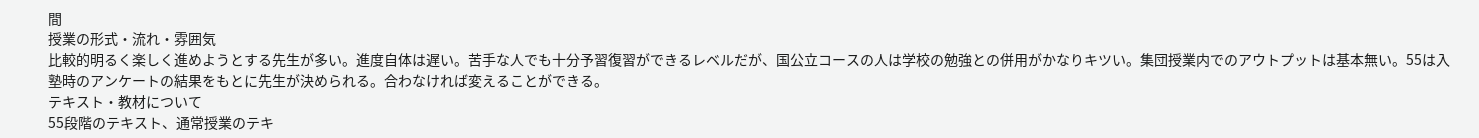間
授業の形式・流れ・雰囲気
比較的明るく楽しく進めようとする先生が多い。進度自体は遅い。苦手な人でも十分予習復習ができるレベルだが、国公立コースの人は学校の勉強との併用がかなりキツい。集団授業内でのアウトプットは基本無い。55は入塾時のアンケートの結果をもとに先生が決められる。合わなければ変えることができる。
テキスト・教材について
55段階のテキスト、通常授業のテキ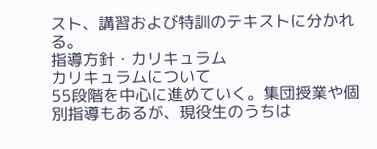スト、講習および特訓のテキストに分かれる。
指導方針・カリキュラム
カリキュラムについて
55段階を中心に進めていく。集団授業や個別指導もあるが、現役生のうちは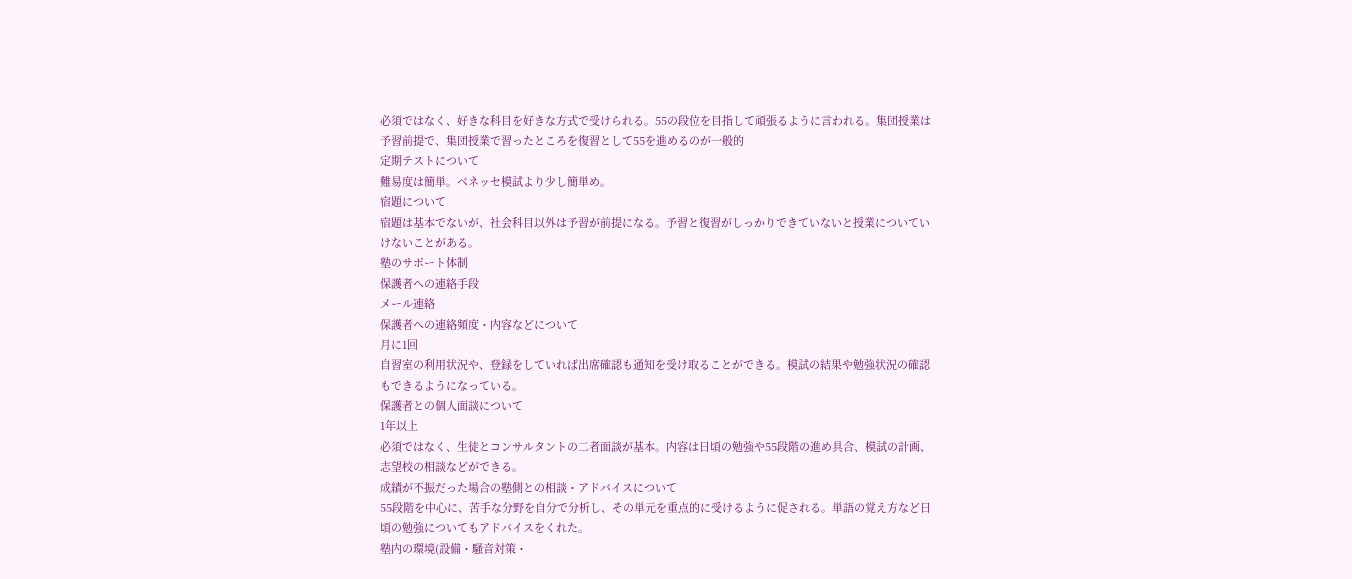必須ではなく、好きな科目を好きな方式で受けられる。55の段位を目指して頑張るように言われる。集団授業は予習前提で、集団授業で習ったところを復習として55を進めるのが一般的
定期テストについて
難易度は簡単。ベネッセ模試より少し簡単め。
宿題について
宿題は基本でないが、社会科目以外は予習が前提になる。予習と復習がしっかりできていないと授業についていけないことがある。
塾のサポート体制
保護者への連絡手段
メール連絡
保護者への連絡頻度・内容などについて
月に1回
自習室の利用状況や、登録をしていれば出席確認も通知を受け取ることができる。模試の結果や勉強状況の確認もできるようになっている。
保護者との個人面談について
1年以上
必須ではなく、生徒とコンサルタントの二者面談が基本。内容は日頃の勉強や55段階の進め具合、模試の計画、志望校の相談などができる。
成績が不振だった場合の塾側との相談・アドバイスについて
55段階を中心に、苦手な分野を自分で分析し、その単元を重点的に受けるように促される。単語の覚え方など日頃の勉強についてもアドバイスをくれた。
塾内の環境(設備・騒音対策・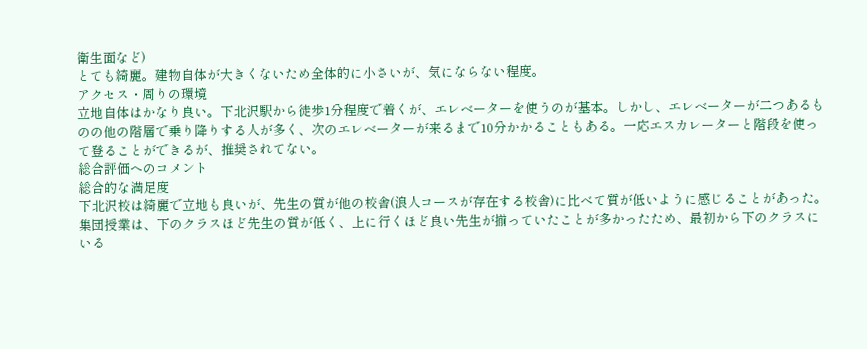衛生面など)
とても綺麗。建物自体が大きくないため全体的に小さいが、気にならない程度。
アクセス・周りの環境
立地自体はかなり良い。下北沢駅から徒歩1分程度で着くが、エレベーターを使うのが基本。しかし、エレベーターが二つあるものの他の階層で乗り降りする人が多く、次のエレベーターが来るまで10分かかることもある。一応エスカレーターと階段を使って登ることができるが、推奨されてない。
総合評価へのコメント
総合的な満足度
下北沢校は綺麗で立地も良いが、先生の質が他の校舎(浪人コースが存在する校舎)に比べて質が低いように感じることがあった。集団授業は、下のクラスほど先生の質が低く、上に行くほど良い先生が揃っていたことが多かったため、最初から下のクラスにいる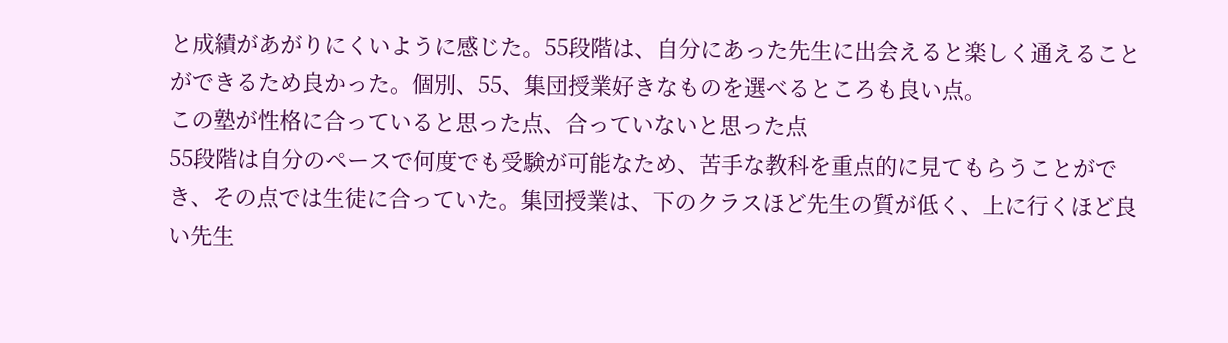と成績があがりにくいように感じた。55段階は、自分にあった先生に出会えると楽しく通えることができるため良かった。個別、55、集団授業好きなものを選べるところも良い点。
この塾が性格に合っていると思った点、合っていないと思った点
55段階は自分のペースで何度でも受験が可能なため、苦手な教科を重点的に見てもらうことができ、その点では生徒に合っていた。集団授業は、下のクラスほど先生の質が低く、上に行くほど良い先生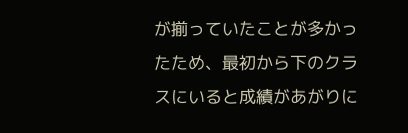が揃っていたことが多かったため、最初から下のクラスにいると成績があがりに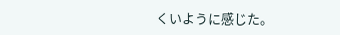くいように感じた。